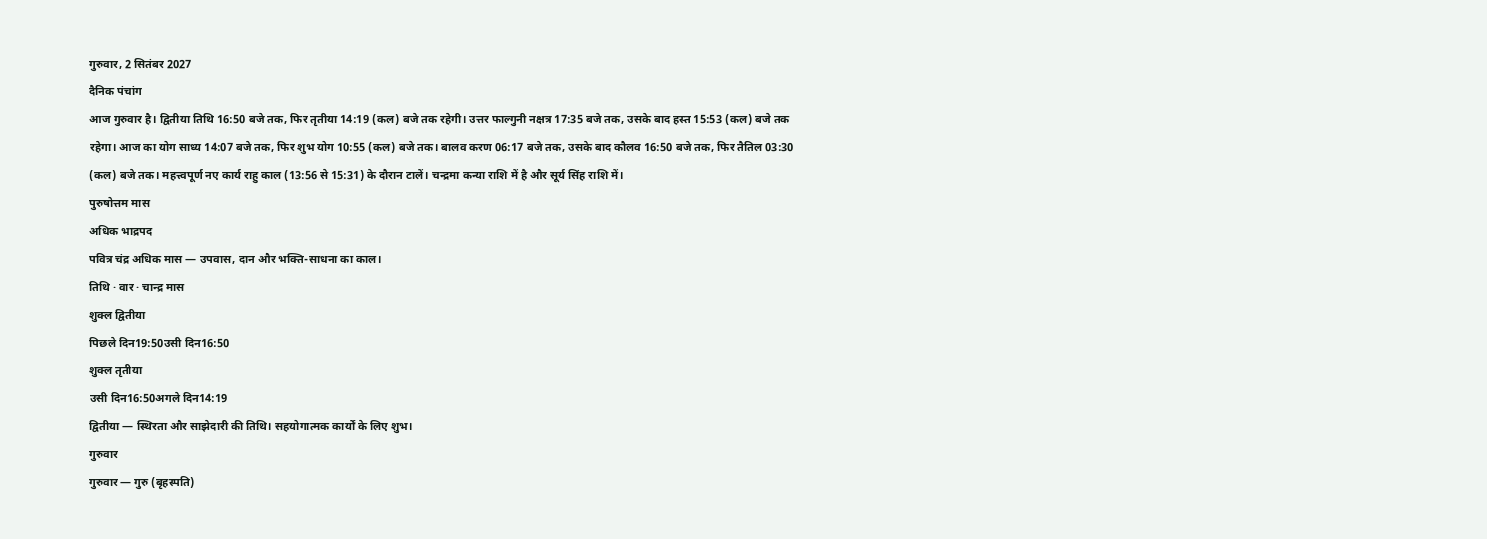गुरुवार, 2 सितंबर 2027
दैनिक पंचांग
आज गुरुवार है। द्वितीया तिथि 16:50 बजे तक, फिर तृतीया 14:19 (कल) बजे तक रहेगी। उत्तर फाल्गुनी नक्षत्र 17:35 बजे तक, उसके बाद हस्त 15:53 (कल) बजे तक रहेगा। आज का योग साध्य 14:07 बजे तक, फिर शुभ योग 10:55 (कल) बजे तक। बालव करण 06:17 बजे तक, उसके बाद कौलव 16:50 बजे तक, फिर तैतिल 03:30 (कल) बजे तक। महत्त्वपूर्ण नए कार्य राहु काल (13:56 से 15:31) के दौरान टालें। चन्द्रमा कन्या राशि में है और सूर्य सिंह राशि में।
पुरुषोत्तम मास
अधिक भाद्रपद
पवित्र चंद्र अधिक मास — उपवास, दान और भक्ति-साधना का काल।
तिथि · वार · चान्द्र मास
शुक्ल द्वितीया
पिछले दिन19:50उसी दिन16:50
शुक्ल तृतीया
उसी दिन16:50अगले दिन14:19
द्वितीया — स्थिरता और साझेदारी की तिथि। सहयोगात्मक कार्यों के लिए शुभ।
गुरुवार
गुरुवार — गुरु (बृहस्पति)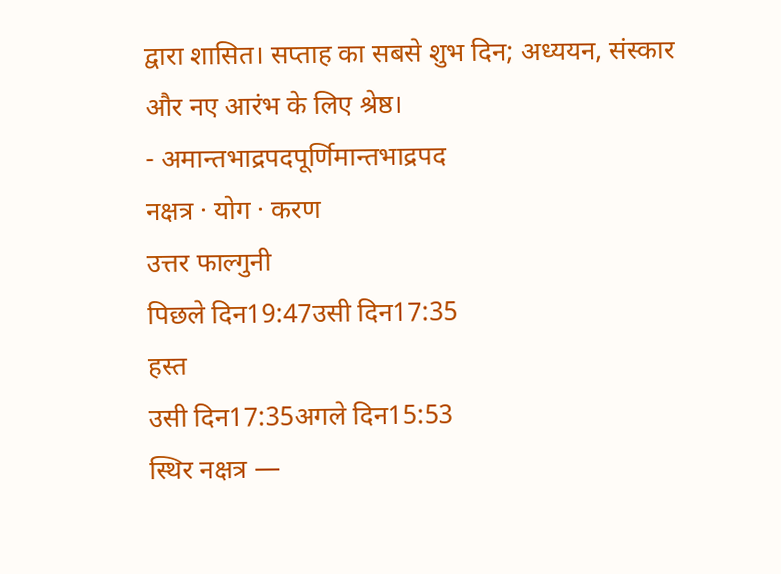द्वारा शासित। सप्ताह का सबसे शुभ दिन; अध्ययन, संस्कार और नए आरंभ के लिए श्रेष्ठ।
- अमान्तभाद्रपदपूर्णिमान्तभाद्रपद
नक्षत्र · योग · करण
उत्तर फाल्गुनी
पिछले दिन19:47उसी दिन17:35
हस्त
उसी दिन17:35अगले दिन15:53
स्थिर नक्षत्र —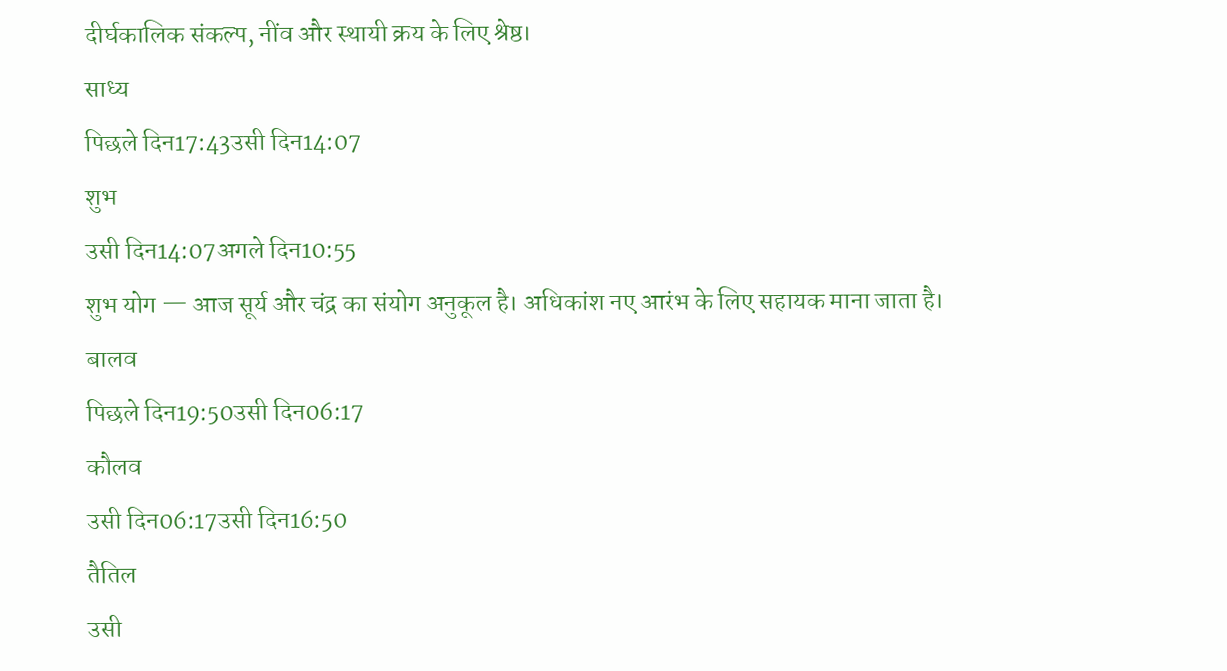दीर्घकालिक संकल्प, नींव और स्थायी क्रय के लिए श्रेष्ठ।
साध्य
पिछले दिन17:43उसी दिन14:07
शुभ
उसी दिन14:07अगले दिन10:55
शुभ योग — आज सूर्य और चंद्र का संयोग अनुकूल है। अधिकांश नए आरंभ के लिए सहायक माना जाता है।
बालव
पिछले दिन19:50उसी दिन06:17
कौलव
उसी दिन06:17उसी दिन16:50
तैतिल
उसी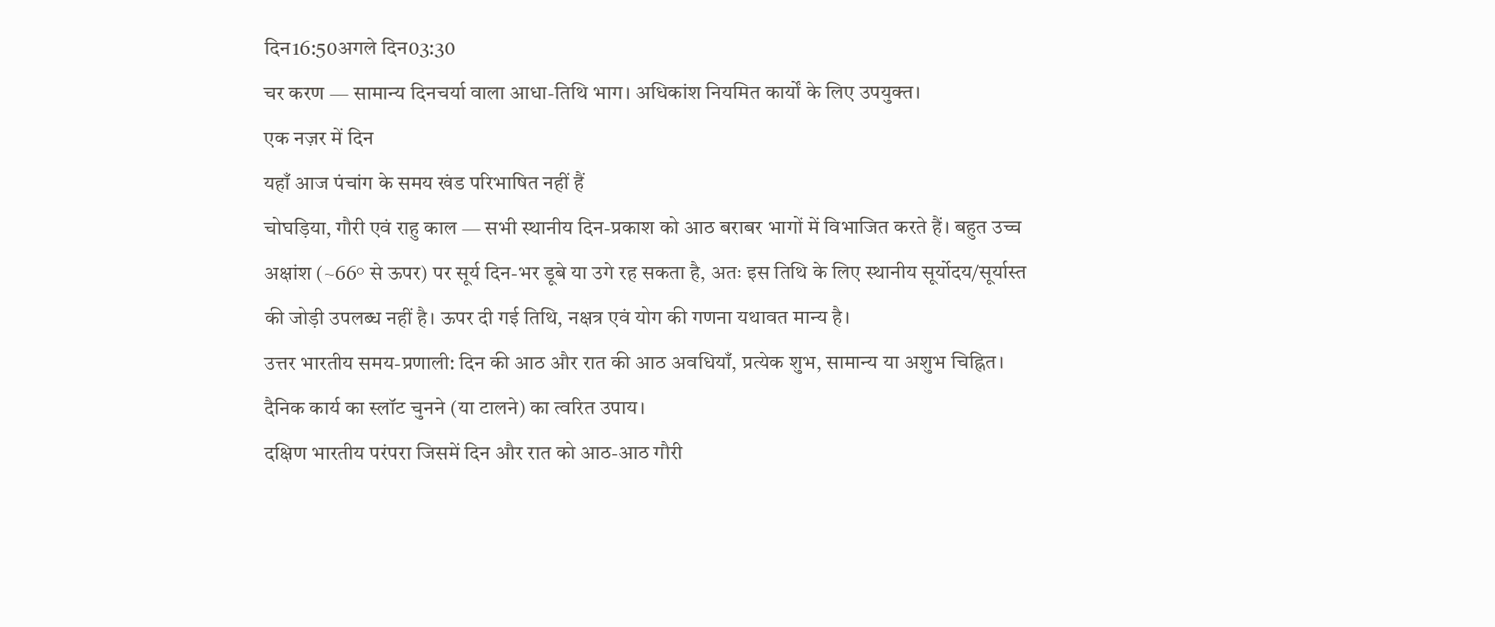दिन16:50अगले दिन03:30
चर करण — सामान्य दिनचर्या वाला आधा-तिथि भाग। अधिकांश नियमित कार्यों के लिए उपयुक्त।
एक नज़र में दिन
यहाँ आज पंचांग के समय खंड परिभाषित नहीं हैं
चोघड़िया, गौरी एवं राहु काल — सभी स्थानीय दिन-प्रकाश को आठ बराबर भागों में विभाजित करते हैं। बहुत उच्च अक्षांश (~66° से ऊपर) पर सूर्य दिन-भर डूबे या उगे रह सकता है, अतः इस तिथि के लिए स्थानीय सूर्योदय/सूर्यास्त की जोड़ी उपलब्ध नहीं है। ऊपर दी गई तिथि, नक्षत्र एवं योग की गणना यथावत मान्य है।
उत्तर भारतीय समय-प्रणाली: दिन की आठ और रात की आठ अवधियाँ, प्रत्येक शुभ, सामान्य या अशुभ चिह्नित। दैनिक कार्य का स्लॉट चुनने (या टालने) का त्वरित उपाय।
दक्षिण भारतीय परंपरा जिसमें दिन और रात को आठ-आठ गौरी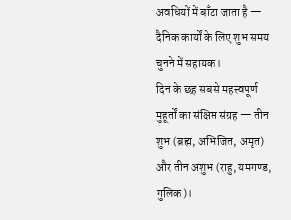अवधियों में बाँटा जाता है — दैनिक कार्यों के लिए शुभ समय चुनने में सहायक।
दिन के छह सबसे महत्त्वपूर्ण मुहूर्तों का संक्षिप्त संग्रह — तीन शुभ (ब्रह्म, अभिजित, अमृत) और तीन अशुभ (राहु, यमगण्ड, गुलिक)।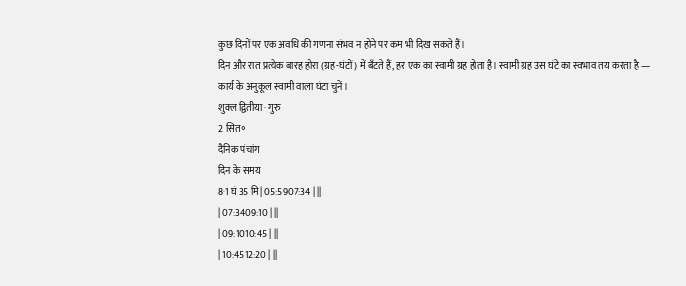कुछ दिनों पर एक अवधि की गणना संभव न होने पर कम भी दिख सकते हैं।
दिन और रात प्रत्येक बारह होरा (ग्रह-घंटों) में बँटते हैं, हर एक का स्वामी ग्रह होता है। स्वामी ग्रह उस घंटे का स्वभाव तय करता है — कार्य के अनुकूल स्वामी वाला घंटा चुनें।
शुक्ल द्वितीया · गुरु
2 सित॰
दैनिक पंचांग
दिन के समय
8·1 घं 35 मि| 05:5907:34 | ||
| 07:3409:10 | ||
| 09:1010:45 | ||
| 10:4512:20 | ||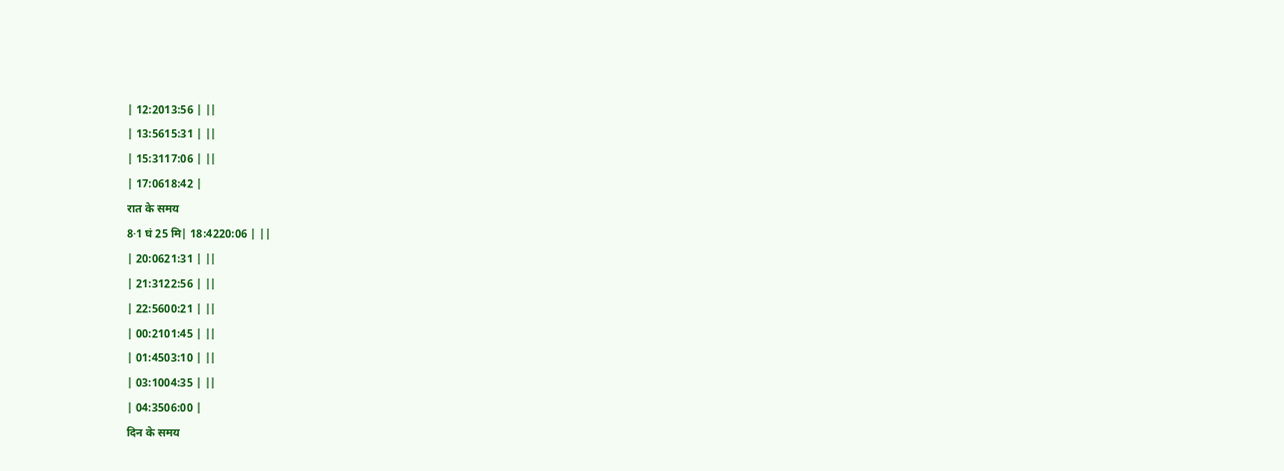| 12:2013:56 | ||
| 13:5615:31 | ||
| 15:3117:06 | ||
| 17:0618:42 |
रात के समय
8·1 घं 25 मि| 18:4220:06 | ||
| 20:0621:31 | ||
| 21:3122:56 | ||
| 22:5600:21 | ||
| 00:2101:45 | ||
| 01:4503:10 | ||
| 03:1004:35 | ||
| 04:3506:00 |
दिन के समय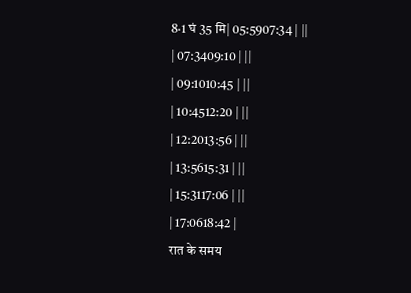8·1 घं 35 मि| 05:5907:34 | ||
| 07:3409:10 | ||
| 09:1010:45 | ||
| 10:4512:20 | ||
| 12:2013:56 | ||
| 13:5615:31 | ||
| 15:3117:06 | ||
| 17:0618:42 |
रात के समय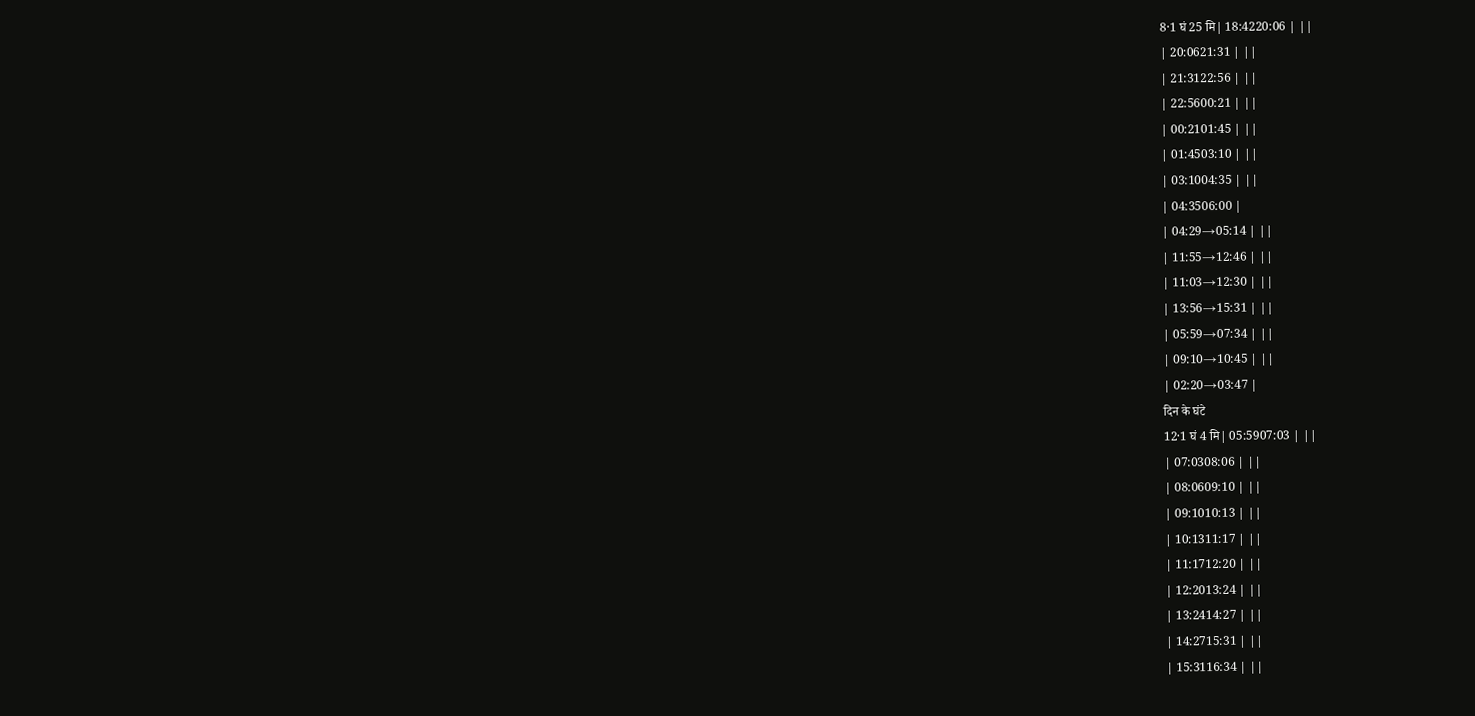8·1 घं 25 मि| 18:4220:06 | ||
| 20:0621:31 | ||
| 21:3122:56 | ||
| 22:5600:21 | ||
| 00:2101:45 | ||
| 01:4503:10 | ||
| 03:1004:35 | ||
| 04:3506:00 |
| 04:29→05:14 | ||
| 11:55→12:46 | ||
| 11:03→12:30 | ||
| 13:56→15:31 | ||
| 05:59→07:34 | ||
| 09:10→10:45 | ||
| 02:20→03:47 |
दिन के घंटे
12·1 घं 4 मि| 05:5907:03 | ||
| 07:0308:06 | ||
| 08:0609:10 | ||
| 09:1010:13 | ||
| 10:1311:17 | ||
| 11:1712:20 | ||
| 12:2013:24 | ||
| 13:2414:27 | ||
| 14:2715:31 | ||
| 15:3116:34 | ||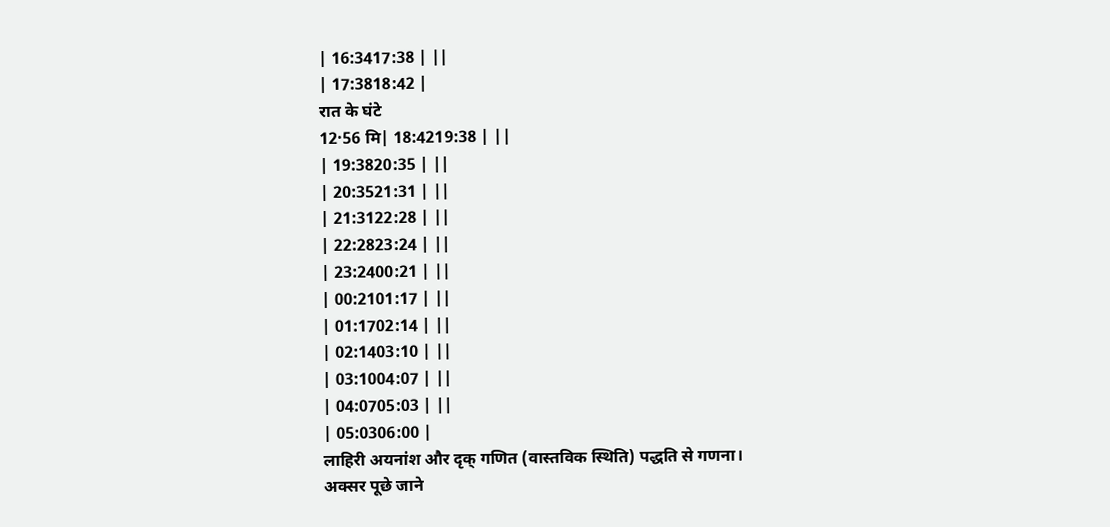| 16:3417:38 | ||
| 17:3818:42 |
रात के घंटे
12·56 मि| 18:4219:38 | ||
| 19:3820:35 | ||
| 20:3521:31 | ||
| 21:3122:28 | ||
| 22:2823:24 | ||
| 23:2400:21 | ||
| 00:2101:17 | ||
| 01:1702:14 | ||
| 02:1403:10 | ||
| 03:1004:07 | ||
| 04:0705:03 | ||
| 05:0306:00 |
लाहिरी अयनांश और दृक् गणित (वास्तविक स्थिति) पद्धति से गणना।
अक्सर पूछे जाने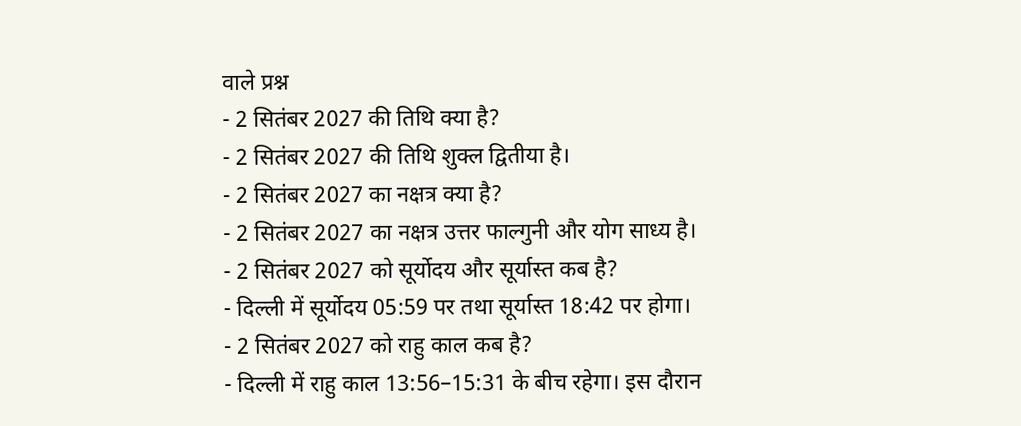वाले प्रश्न
- 2 सितंबर 2027 की तिथि क्या है?
- 2 सितंबर 2027 की तिथि शुक्ल द्वितीया है।
- 2 सितंबर 2027 का नक्षत्र क्या है?
- 2 सितंबर 2027 का नक्षत्र उत्तर फाल्गुनी और योग साध्य है।
- 2 सितंबर 2027 को सूर्योदय और सूर्यास्त कब है?
- दिल्ली में सूर्योदय 05:59 पर तथा सूर्यास्त 18:42 पर होगा।
- 2 सितंबर 2027 को राहु काल कब है?
- दिल्ली में राहु काल 13:56–15:31 के बीच रहेगा। इस दौरान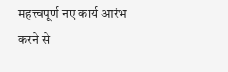महत्त्वपूर्ण नए कार्य आरंभ करने से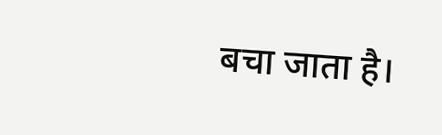बचा जाता है।